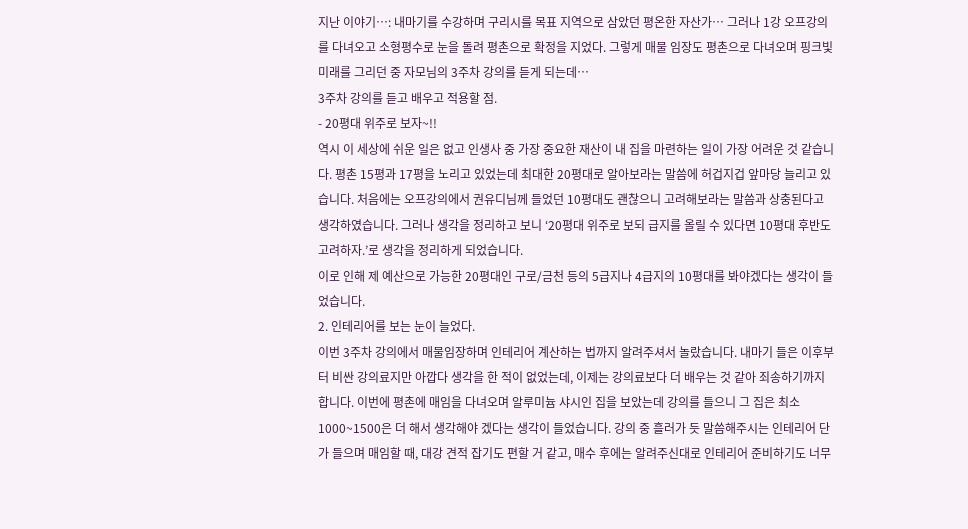지난 이야기…: 내마기를 수강하며 구리시를 목표 지역으로 삼았던 평온한 자산가… 그러나 1강 오프강의를 다녀오고 소형평수로 눈을 돌려 평촌으로 확정을 지었다. 그렇게 매물 임장도 평촌으로 다녀오며 핑크빛 미래를 그리던 중 자모님의 3주차 강의를 듣게 되는데…
3주차 강의를 듣고 배우고 적용할 점.
- 20평대 위주로 보자~!!
역시 이 세상에 쉬운 일은 없고 인생사 중 가장 중요한 재산이 내 집을 마련하는 일이 가장 어려운 것 같습니다. 평촌 15평과 17평을 노리고 있었는데 최대한 20평대로 알아보라는 말씀에 허겁지겁 앞마당 늘리고 있습니다. 처음에는 오프강의에서 권유디님께 들었던 10평대도 괜찮으니 고려해보라는 말씀과 상충된다고 생각하였습니다. 그러나 생각을 정리하고 보니 ‘20평대 위주로 보되 급지를 올릴 수 있다면 10평대 후반도 고려하자.’로 생각을 정리하게 되었습니다.
이로 인해 제 예산으로 가능한 20평대인 구로/금천 등의 5급지나 4급지의 10평대를 봐야겠다는 생각이 들었습니다.
2. 인테리어를 보는 눈이 늘었다.
이번 3주차 강의에서 매물임장하며 인테리어 계산하는 법까지 알려주셔서 놀랐습니다. 내마기 들은 이후부터 비싼 강의료지만 아깝다 생각을 한 적이 없었는데, 이제는 강의료보다 더 배우는 것 같아 죄송하기까지 합니다. 이번에 평촌에 매임을 다녀오며 알루미늄 샤시인 집을 보았는데 강의를 들으니 그 집은 최소 1000~1500은 더 해서 생각해야 겠다는 생각이 들었습니다. 강의 중 흘러가 듯 말씀해주시는 인테리어 단가 들으며 매임할 때, 대강 견적 잡기도 편할 거 같고, 매수 후에는 알려주신대로 인테리어 준비하기도 너무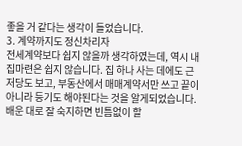좋을 거 같다는 생각이 들었습니다.
3. 계약까지도 정신차리자
전세계약보다 쉽지 않을까 생각하였는데, 역시 내집마련은 쉽지 않습니다. 집 하나 사는 데에도 근저당도 보고, 부동산에서 매매계약서만 쓰고 끝이 아니라 등기도 해야된다는 것을 알게되었습니다. 배운 대로 잘 숙지하면 빈틈없이 할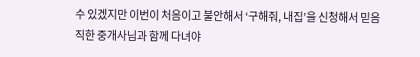수 있겠지만 이번이 처음이고 불안해서 ‘구해줘, 내집’을 신청해서 믿음직한 중개사님과 함께 다녀야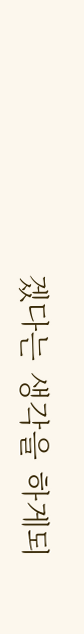겠다는 생각을 하게되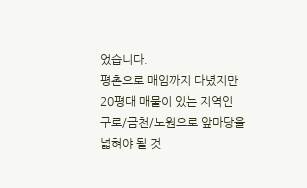었습니다.
평촌으로 매임까지 다녔지만 20평대 매물이 있는 지역인 구로/금천/노원으로 앞마당을 넓혀야 될 것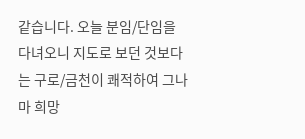같습니다. 오늘 분임/단임을 다녀오니 지도로 보던 것보다는 구로/금천이 쾌적하여 그나마 희망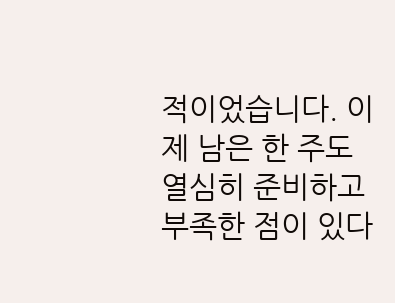적이었습니다. 이제 남은 한 주도 열심히 준비하고 부족한 점이 있다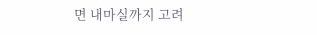면 내마실까지 고려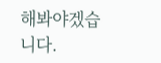해봐야겠습니다.